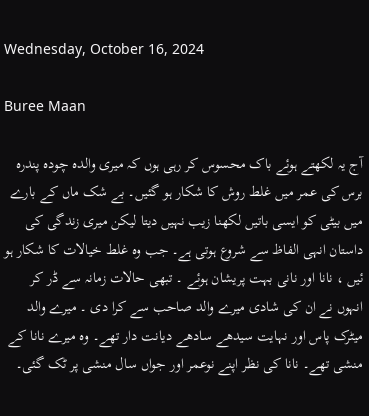Wednesday, October 16, 2024

Buree Maan

آج یہ لکھتے ہوئے باک محسوس کر رہی ہوں کہ میری والدہ چودہ پندرہ برس کی عمر میں غلط روش کا شکار ہو گئیں۔ بے شک ماں کے بارے میں بیٹی کو ایسی باتیں لکھنا زیب نہیں دیتا لیکن میری زندگی کی داستان انہی الفاظ سے شروع ہوتی ہے۔ جب وہ غلط خیالات کا شکار ہو ئیں ، نانا اور نانی بہت پریشان ہوئے ۔ تبھی حالات زمانہ سے ڈر کر انہوں نے ان کی شادی میرے والد صاحب سے کرا دی ۔ میرے والد میٹرک پاس اور نہایت سیدھے سادھے دیانت دار تھے۔ وہ میرے نانا کے منشی تھے۔ نانا کی نظر اپنے نوعمر اور جواں سال منشی پر ٹک گئی۔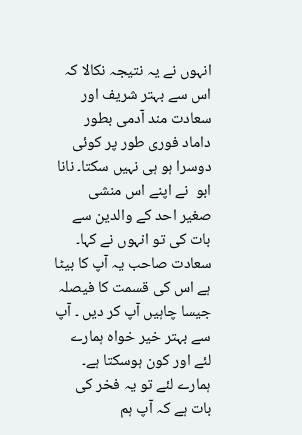انہوں نے یہ نتیجہ نکالا کہ اس سے بہتر شریف اور سعادت مند آدمی بطور داماد فوری طور پر کوئی دوسرا ہو ہی نہیں سکتا۔ نانا ابو  نے اپنے اس منشی صغیر احد کے والدین سے بات کی تو انہوں نے کہا۔ سعادت صاحب یہ آپ کا بیٹا ہے اس کی قسمت کا فیصلہ جیسا چاہیں آپ کر دیں ۔ آپ سے بہتر خیر خواہ ہمارے لئے اور کون ہوسکتا ہے۔ ہمارے لئے تو یہ فخر کی بات ہے کہ آپ ہم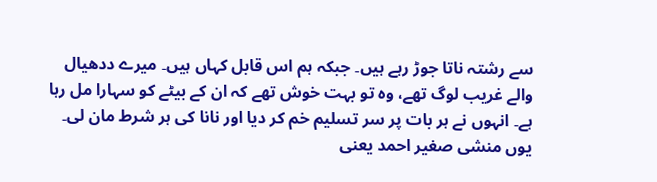سے رشتہ ناتا جوڑ رہے ہیں۔ جبکہ ہم اس قابل کہاں ہیں۔ میرے ددھیال والے غریب لوگ تھے، وہ تو بہت خوش تھے کہ ان کے بیٹے کو سہارا مل رہا ہے۔ انہوں نے ہر بات پر سر تسلیم خم کر دیا اور نانا کی ہر شرط مان لی۔ یوں منشی صغیر احمد یعنی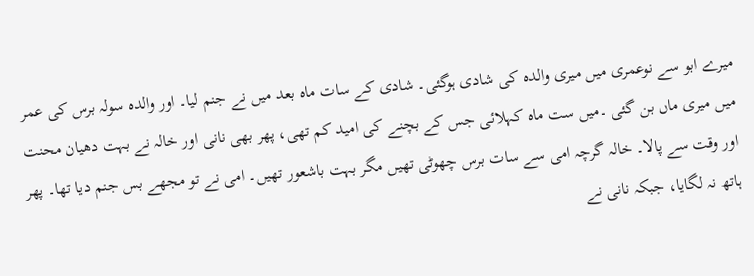میرے ابو سے نوعمری میں میری والدہ کی شادی ہوگئی۔ شادی کے سات ماہ بعد میں نے جنم لیا۔ اور والدہ سولہ برس کی عمر میں میری ماں بن گئی ۔میں ست ماہ کہلائی جس کے بچنے کی امید کم تھی، پھر بھی نانی اور خالہ نے بہت دھیان محنت اور وقت سے پالا۔ خالہ گرچہ امی سے سات برس چھوٹی تھیں مگر بہت باشعور تھیں۔ امی نے تو مجھے بس جنم دیا تھا۔ پھر ہاتھ نہ لگایا، جبکہ نانی نے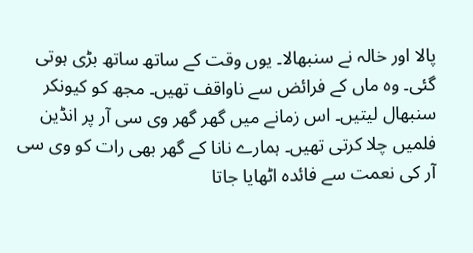پالا اور خالہ نے سنبھالا۔ یوں وقت کے ساتھ ساتھ بڑی ہوتی گئی۔ وہ ماں کے فرائض سے ناواقف تھیں۔ مجھ کو کیونکر سنبھال لیتیں۔ اس زمانے میں گھر گھر وی سی آر پر انڈین فلمیں چلا کرتی تھیں۔ ہمارے نانا کے گھر بھی رات کو وی سی آر کی نعمت سے فائدہ اٹھایا جاتا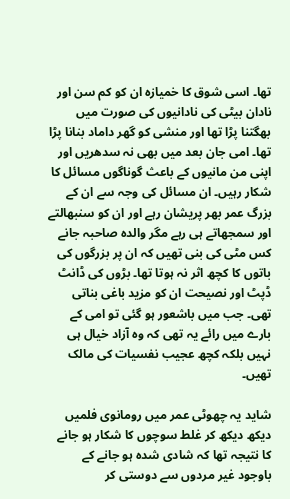تھا۔ اسی شوق کا خمیازہ ان کو کم سن اور نادان بیٹی کی نادانیوں کی صورت میں بھگتنا پڑا تھا اور منشی کو گھر داماد بنانا پڑا تھا۔ امی جان بعد میں بھی نہ سدھریں اور اپنی من مانیوں کے باعث گوناگوں مسائل کا شکار رہیں۔ ان مسائل کی وجہ سے ان کے بزرگ عمر بھر پریشان رہے اور ان کو سنبھالتے اور سمجھاتے ہی رہے مگر والدہ صاحبہ جانے کس مٹی کی بنی تھیں کہ ان پر بزرگوں کی باتوں کا کچھ اثر نہ ہوتا تھا۔ بڑوں کی ڈانٹ ڈپٹ اور نصیحت ان کو مزید باغی بناتی تھی۔ جب میں باشعور ہو گئی تو امی کے بارے میں رائے یہ تھی کہ وہ آزاد خیال ہی نہیں بلکہ کچھ عجیب نفسیات کی مالک تھیں۔

شاید یہ چھوٹی عمر میں رومانوی فلمیں دیکھ دیکھ کر غلط سوچوں کا شکار ہو جانے کا نتیجہ تھا کہ شادی شدہ ہو جانے کے باوجود غیر مردوں سے دوستی کر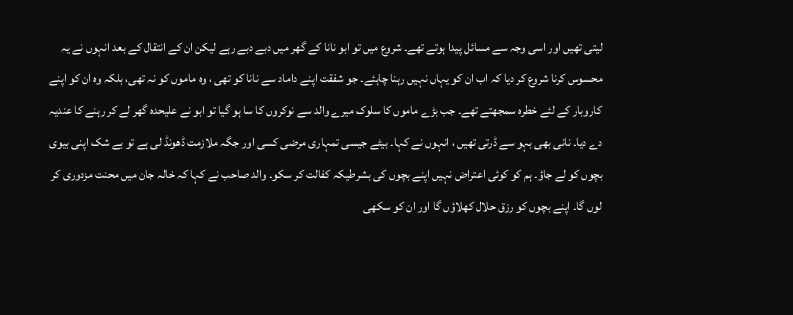لیتی تھیں اور اسی وجہ سے مسائل پیدا ہوتے تھے۔ شروع میں تو ابو نانا کے گھر میں دبے دبے رہے لیکن ان کے انتقال کے بعد انہوں نے یہ محسوس کرنا شروع کر دیا کہ اب ان کو یہاں نہیں رہنا چاہئے۔ جو شفقت اپنے داماد سے نانا کو تھی ، وہ ماموں کو نہ تھی، بلکہ وہ ان کو اپنے کاروبار کے لئے خطرہ سمجھتے تھے۔ جب بڑے ماموں کا سلوک میرے والد سے نوکروں کا سا ہو گیا تو ابو نے علیحدہ گھر لے کر رہنے کا عندیہ دے دیا۔ نانی بھی بہو سے ڈرتی تھیں ، انہوں نے کہا۔ بیٹے جیسی تمہاری مرضی کسی اور جگہ ملازمت ڈھونڈ لی ہے تو بے شک اپنی بیوی بچوں کو لے جاؤ۔ ہم کو کوئی اعتراض نہیں اپنے بچوں کی بشرطیکہ کفالت کر سکو۔ والد صاحب نے کہا کہ خالہ جان میں محنت مزدوری کر لوں گا۔ اپنے بچوں کو رزق حلال کھلاؤں گا اور ان کو سکھی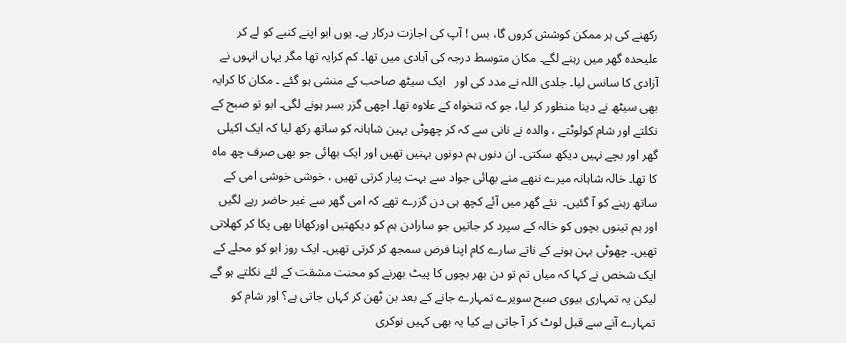رکھنے کی ہر ممکن کوشش کروں گا، بس ! آپ کی اجازت درکار ہے۔ یوں ابو اپنے کنبے کو لے کر علیحدہ گھر میں رہنے لگے۔ مکان متوسط درجہ کی آبادی میں تھا۔ کم کرایہ تھا مگر یہاں انہوں نے آزادی کا سانس لیا۔ جلدی اللہ نے مدد کی اور   ایک سیٹھ صاحب کے منشی ہو گئے ۔ مکان کا کرایہ بھی سیٹھ نے دینا منظور کر لیا، جو کہ تنخواہ کے علاوہ تھا۔ اچھی گزر بسر ہونے لگی۔ ابو تو صبح کے نکلتے اور شام کولوٹتے ، والدہ نے نانی سے کہ کر چھوٹی بہین شاہانہ کو ساتھ رکھ لیا کہ ایک اکیلی گھر اور بچے نہیں دیکھ سکتی۔ ان دنوں ہم دونوں بہنیں تھیں اور ایک بھائی جو بھی صرف چھ ماہ کا تھا۔ خالہ شاہانہ میرے ننھے منے بھائی جواد سے بہت پیار کرتی تھیں ، خوشی خوشی امی کے ساتھ رہنے کو آ گئیں۔  نئے گھر میں آئے کچھ ہی دن گزرے تھے کہ امی گھر سے غیر حاضر رہے لگیں اور ہم تینوں بچوں کو خالہ کے سپرد کر جاتیں جو سارادن ہم کو دیکھتیں اورکھانا بھی پکا کر کھلاتی تھیں۔ چھوٹی بہن ہونے کے ناتے سارے کام اپنا فرض سمجھ کر کرتی تھیں۔ ایک روز ابو کو محلے کے ایک شخص نے کہا کہ میاں تم تو دن بھر بچوں کا پیٹ بھرنے کو محنت مشقت کے لئے نکلتے ہو گے لیکن یہ تمہاری بیوی صبح سویرے تمہارے جانے کے بعد بن ٹھن کر کہاں جاتی ہے؟ اور شام کو تمہارے آنے سے قبل لوٹ کر آ جاتی ہے کیا یہ بھی کہیں نوکری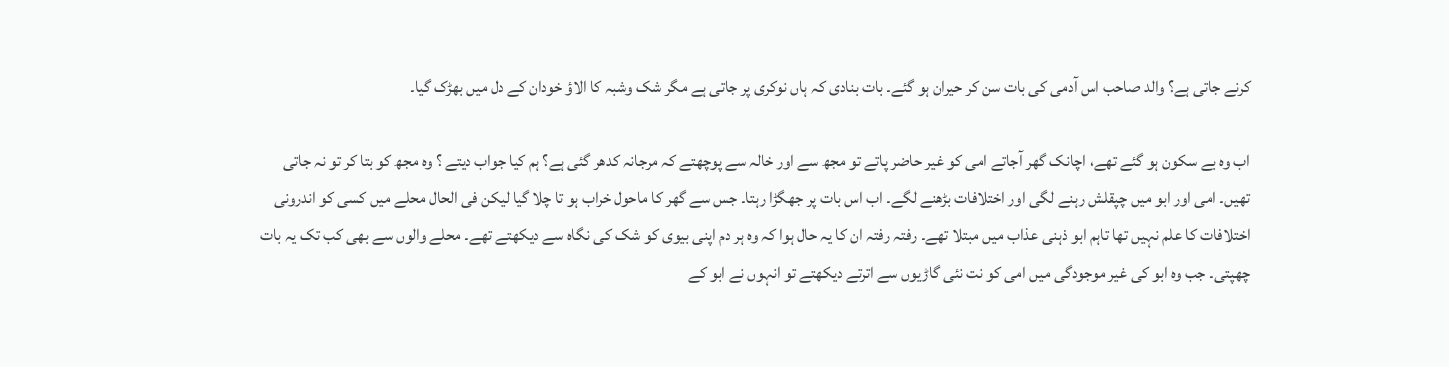کرنے جاتی ہے؟ والد صاحب اس آدمی کی بات سن کر حیران ہو گئے۔ بات بنادی کہ ہاں نوکری پر جاتی ہے مگر شک وشبہ کا الاؤ خودان کے دل میں بھڑک گیا۔

اب وہ بے سکون ہو گئے تھے، اچانک گھر آجاتے امی کو غیر حاضر پاتے تو مجھ سے اور خالہ سے پوچھتے کہ مرجانہ کدھر گئی ہے؟ ہم کیا جواب دیتے ؟ وہ مجھ کو بتا کر تو نہ جاتی تھیں۔ امی اور ابو میں چپقلش رہنے لگی اور اختلافات بڑھنے لگے۔ اب اس بات پر جھگڑا رہتا۔ جس سے گھر کا ماحول خراب ہو تا چلا گیا لیکن فی الحال محلے میں کسی کو اندرونی اختلافات کا علم نہیں تھا تاہم ابو ذہنی عذاب میں مبتلا تھے۔ رفتہ رفتہ ان کا یہ حال ہوا کہ وہ ہر دم اپنی بیوی کو شک کی نگاہ سے دیکھتے تھے۔ محلے والوں سے بھی کب تک یہ بات چھپتی۔ جب وہ ابو کی غیر موجودگی میں امی کو نت نئی گاڑیوں سے اترتے دیکھتے تو انہوں نے ابو کے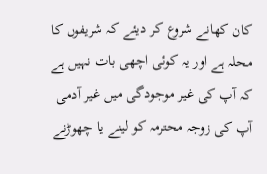کان کھانے شروع کر دیئے کہ شریفوں کا محلہ ہے اور یہ کوئی اچھی بات نہیں ہے کہ آپ کی غیر موجودگی میں غیر آدمی آپ کی زوجہ محترمہ کو لینے یا چھوڑنے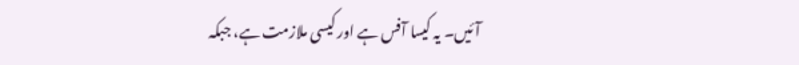آئیں۔ یہ کیسا آفس ہے اور کیسی ملازمت ہے، جبکہ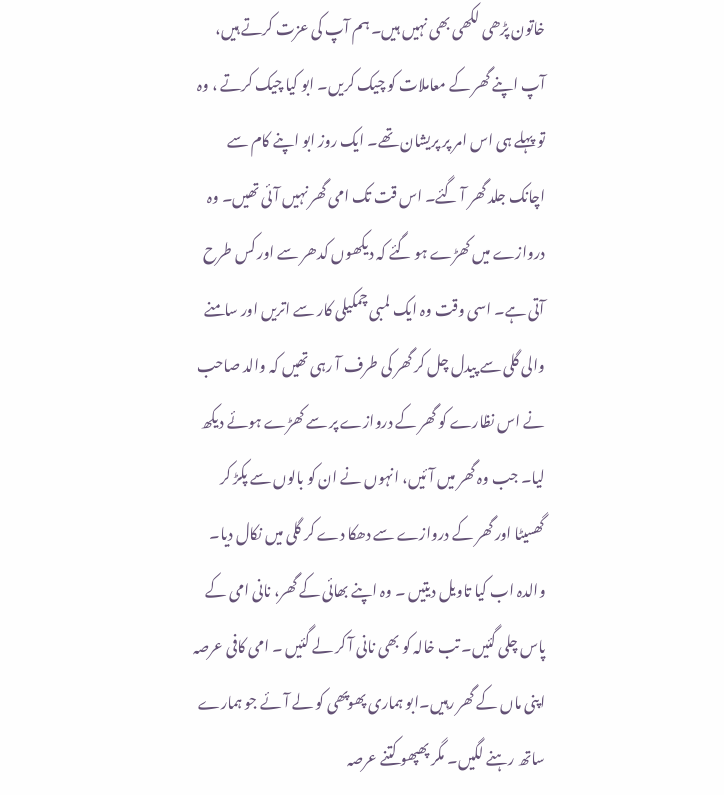خاتون پڑھی لکھی بھی نہیں ہیں۔ ہم آپ کی عزت کرتے ہیں، آپ اپنے گھر کے معاملات کو چیک کریں۔ ابو کیا چیک کرتے ، وہ تو پہلے ہی اس امر پر پریشان تھے۔ ایک روز ابو اپنے کام سے اچانک جلد گھر آ گئے۔ اس قت تک امی گھر نہیں آئی تھیں۔ وہ دروازے میں کھڑے ہو گئے کہ دیکھوں کدھر سے اور کس طرح آتی ہے۔ اسی وقت وہ ایک لمبی چمکیلی کار سے اتریں اور سامنے والی گلی سے پیدل چل کر گھر کی طرف آ رہی تھیں کہ والد صاحب نے اس نظارے کو گھر کے دروازے پر سے کھڑے ہوئے دیکھ لیا۔ جب وہ گھر میں آئیں، انہوں نے ان کو بالوں سے پکڑ کر گھسیٹا اور گھر کے دروازے سے دھکا دے کر گلی میں نکال دیا۔ والدہ اب کیا تاویل دیتیں ۔ وہ اپنے بھائی کے گھر، نانی امی کے پاس چلی گئیں۔ تب خالہ کو بھی نانی آ کر لے گئیں ۔ امی کافی عرصہ اپنی ماں کے گھر رہیں۔ابو ہماری پھوپھی کو لے آئے جو ہمارے ساتھ رہنے لگیں۔ مگر پھپھو کتنے عرصہ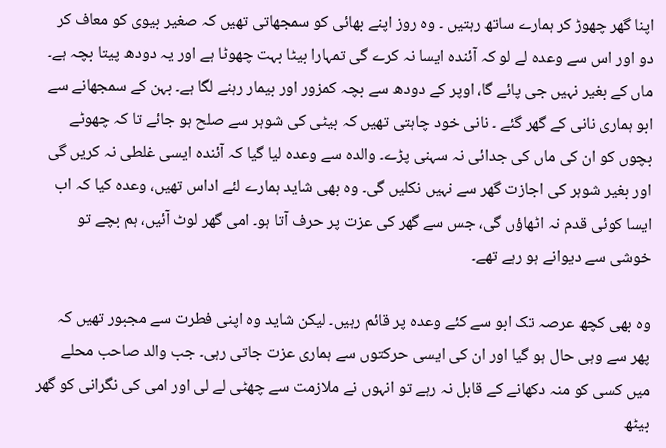اپنا گھر چھوڑ کر ہمارے ساتھ رہتیں ۔ وہ روز اپنے بھائی کو سمجھاتی تھیں کہ صغیر بیوی کو معاف کر دو اور اس سے وعدہ لے لو کہ آئندہ ایسا نہ کرے گی تمہارا بیٹا بہت چھوٹا ہے اور یہ دودھ پیتا بچہ ہے۔ ماں کے بغیر نہیں جی پائے گا، اوپر کے دودھ سے بچہ کمزور اور بیمار رہنے لگا ہے۔ بہن کے سمجھانے سے ابو ہماری نانی کے گھر گئے ۔ نانی خود چاہتی تھیں کہ بیٹی کی شوہر سے صلح ہو جائے تا کہ چھوٹے بچوں کو ان کی ماں کی جدائی نہ سہنی پڑے۔ والدہ سے وعدہ لیا گیا کہ آئندہ ایسی غلطی نہ کریں گی اور بغیر شوہر کی اجازت گھر سے نہیں نکلیں گی۔ وہ بھی شاید ہمارے لئے اداس تھیں، وعدہ کیا کہ اب ایسا کوئی قدم نہ اٹھاؤں گی، جس سے گھر کی عزت پر حرف آتا ہو۔ امی گھر لوٹ آئیں، ہم بچے تو خوشی سے دیوانے ہو رہے تھے۔

وہ بھی کچھ عرصہ تک ابو سے کئے وعدہ پر قائم رہیں۔ لیکن شاید وہ اپنی فطرت سے مجبور تھیں کہ پھر سے وہی حال ہو گیا اور ان کی ایسی حرکتوں سے ہماری عزت جاتی رہی۔ جب والد صاحب محلے میں کسی کو منہ دکھانے کے قابل نہ رہے تو انہوں نے ملازمت سے چھٹی لے لی اور امی کی نگرانی کو گھر بیٹھ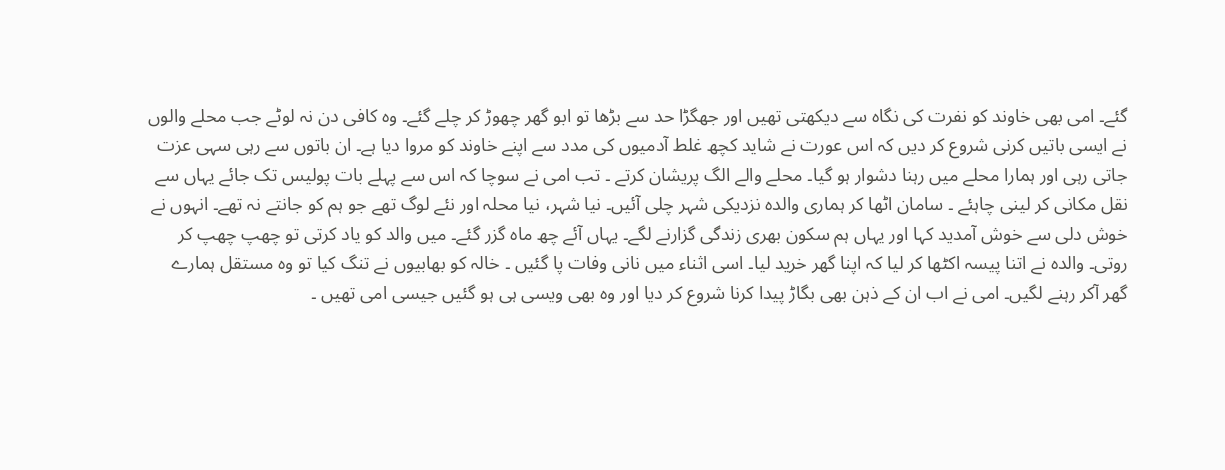گئے۔ امی بھی خاوند کو نفرت کی نگاہ سے دیکھتی تھیں اور جھگڑا حد سے بڑھا تو ابو گھر چھوڑ کر چلے گئے۔ وہ کافی دن نہ لوٹے جب محلے والوں نے ایسی باتیں کرنی شروع کر دیں کہ اس عورت نے شاید کچھ غلط آدمیوں کی مدد سے اپنے خاوند کو مروا دیا ہے۔ ان باتوں سے رہی سہی عزت جاتی رہی اور ہمارا محلے میں رہنا دشوار ہو گیا۔ محلے والے الگ پریشان کرتے ۔ تب امی نے سوچا کہ اس سے پہلے بات پولیس تک جائے یہاں سے نقل مکانی کر لینی چاہئے ۔ سامان اٹھا کر ہماری والدہ نزدیکی شہر چلی آئیں۔ نیا شہر، نیا محلہ اور نئے لوگ تھے جو ہم کو جانتے نہ تھے۔ انہوں نے خوش دلی سے خوش آمدید کہا اور یہاں ہم سکون بھری زندگی گزارنے لگے۔ یہاں آئے چھ ماہ گزر گئے۔ میں والد کو یاد کرتی تو چھپ چھپ کر روتی۔ والدہ نے اتنا پیسہ اکٹھا کر لیا کہ اپنا گھر خرید لیا۔ اسی اثناء میں نانی وفات پا گئیں ۔ خالہ کو بھابیوں نے تنگ کیا تو وہ مستقل ہمارے گھر آکر رہنے لگیں۔ امی نے اب ان کے ذہن بھی بگاڑ پیدا کرنا شروع کر دیا اور وہ بھی ویسی ہی ہو گئیں جیسی امی تھیں ۔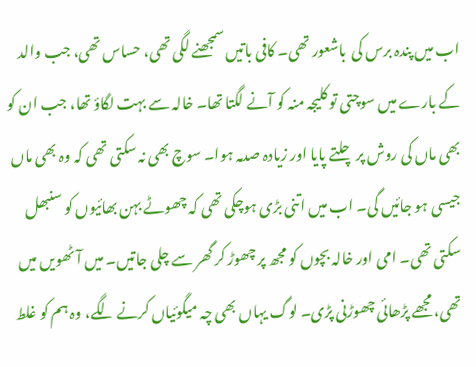اب میں پندہ برس کی  باشعور تھی۔ کافی باتیں سمجھنے لگی تھی، حساس تھی، جب والد کے بارے میں سوچتی تو کلیجہ منہ کو آنے لگتا تھا۔ خالہ سے بہت لگاؤ تھا، جب ان کو بھی ماں کی روش پر چلتے پایا اور زیادہ صدمہ ہوا۔ سوچ بھی نہ سکتی تھی کہ وہ بھی ماں جیسی ہو جائیں گی۔ اب میں اتنی بڑی ہوچکی تھی کہ چھوٹے بہن بھائیوں کو سنبھل سکتی تھی۔ امی اور خالہ بچوں کو مجھ پر چھوڑ کر گھر سے چلی جاتیں۔ میں آٹھویں میں تھی، مجھے پڑھائی چھوڑنی پڑی۔ لوگ یہاں بھی چہ میگوئیاں کرنے لگے، وہ ہم کو غلط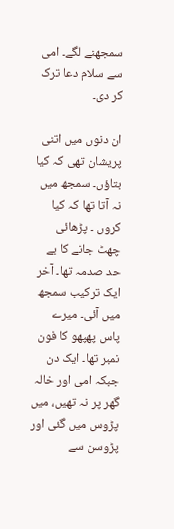سمجھنے لگے۔ امی سے سلام دعا ترک کر دی۔

ان دنوں میں اتنی پریشان تھی کہ کیا بتاؤں۔ سمجھ میں نہ آتا تھا کہ کیا کروں ۔ پڑھائی چھٹ جانے کا بے حد صدمہ تھا۔ آخر ایک ترکیب سمجھ میں آئی۔ میرے پاس پھپھو کا فون نمبر تھا۔ ایک دن جبکہ امی اور خالہ گھر پر نہ تھیں، میں پڑوس میں گئی اور پڑوسن سے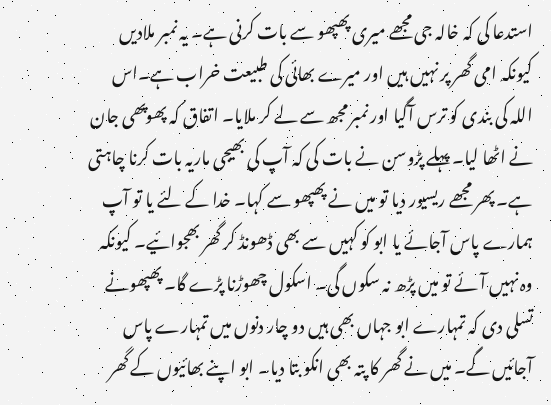استدعا کی کہ خالہ جی مجھے میری پھپھو سے بات کرنی ہے۔ یہ نمبر ملادیں کیونکہ امی گھر پر نہیں ہیں اور میرے بھائی کی طبیعت خراب ہے۔اس اللہ کی بندی کو ترس آگیا اور نمبر مجھ سے لے کر ملایا۔ اتفاق کہ پھوپھی جان نے اٹھا لیا۔ پہلے پڑوسن نے بات کی کہ آپ کی بھیجی ماریہ بات کرنا چاہتی ہے۔ پھر مجھے ریسیور دیا تو میں نے پھپھو سے کہا۔ خدا کے لئے یا تو آپ ہمارے پاس آجائے یا ابو کو کہیں سے بھی ڈھونڈ کر گھر بھجوائیے۔ کیونکہ وہ نہیں آئے تو میں پڑھ نہ سکوں گی۔ اسکول چھوڑنا پڑے گا۔ پھپھونے تسلی دی کہ تمہارے ابو جہاں بھی ہیں دو چار دنوں میں تمہارے پاس آجائیں گے۔ میں نے گھر کا پتہ بھی انکو بتا دیا۔ ابو اپنے بھائیوں کے گھر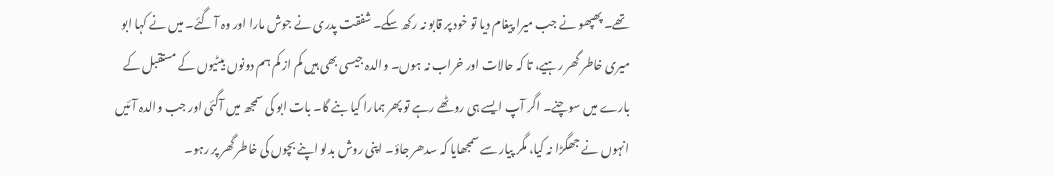تھے۔ پھپھو نے جب میرا پیغام دیا تو خود پر قابو نہ رکھ سکے۔ شفقت پدری نے جوش مارا اور وہ آ گئے۔ میں نے کہا ابو میری خاطر گھر رہیے، تا کہ حالات اور خراب نہ ہوں۔ والدہ جیسی بھی ہیں کم از کم ہم دونوں بیٹیوں کے مستقبل کے بارے میں سوچنے۔ اگر آپ ایسے ہی روٹھے رہے تو پھر ہمارا کیا بنے گا۔ بات ابو کی سمجھ میں آگئی اور جب والدہ آئیں انہوں نے جھگڑا نہ کیا، مگر پیار سے سمجھایا کہ سدھر جاؤ۔ اپنی روش بدلو اپنے بچوں کی خاطر گھر پر رہو۔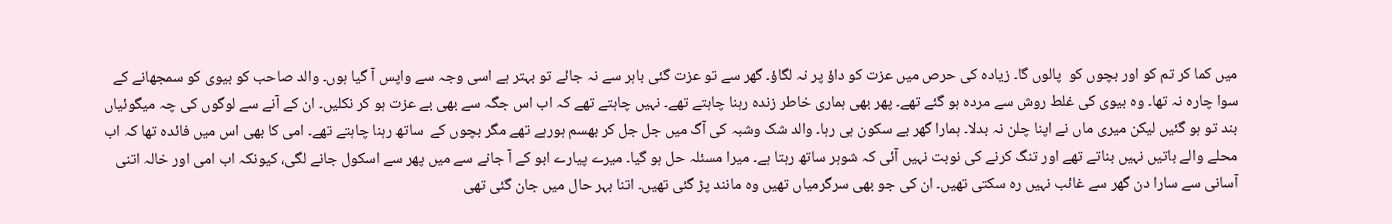میں کما کر تم کو اور بچوں کو  پالوں گا۔ زیادہ کی حرص میں عزت کو داؤ پر نہ لگاؤ۔ گھر سے تو عزت گئی باہر سے نہ جائے تو بہتر ہے اسی وجہ سے واپس آ گیا ہوں۔ والد صاحب کو بیوی کو سمجھانے کے سوا چارہ نہ تھا۔ وہ بیوی کی غلط روش سے مردہ ہو گئے تھے۔ پھر بھی ہماری خاطر زندہ رہنا چاہتے تھے۔ نہیں چاہتے تھے کہ اب اس جگہ سے بھی بے عزت ہو کر نکلیں۔ ان کے آنے سے لوگوں کی چہ میگوئیاں بند تو ہو گئیں لیکن میری ماں نے اپنا چلن نہ بدلا۔ ہمارا گھر بے سکون ہی رہا۔ والد شک وشبہ کی آگ میں جل جل کر بھسم ہورہے تھے مگر بچوں کے  ساتھ رہنا چاہتے تھے۔ امی کا بھی اس میں فائدہ تھا کہ اب محلے والے باتیں نہیں بناتے تھے اور تنگ کرنے کی نوبت نہیں آئی کہ شوہر ساتھ رہتا ہے۔ میرا مسئلہ حل ہو گیا۔ میرے پیارے ابو کے آ جانے سے میں پھر سے اسکول جانے لگی، کیونکہ اب امی اور خالہ اتنی آسانی سے سارا دن گھر سے غائب نہیں رہ سکتی تھیں۔ ان کی جو بھی سرگرمیاں تھیں وہ مانند پڑ گئی تھیں۔ اتنا بہر حال میں جان گئی تھی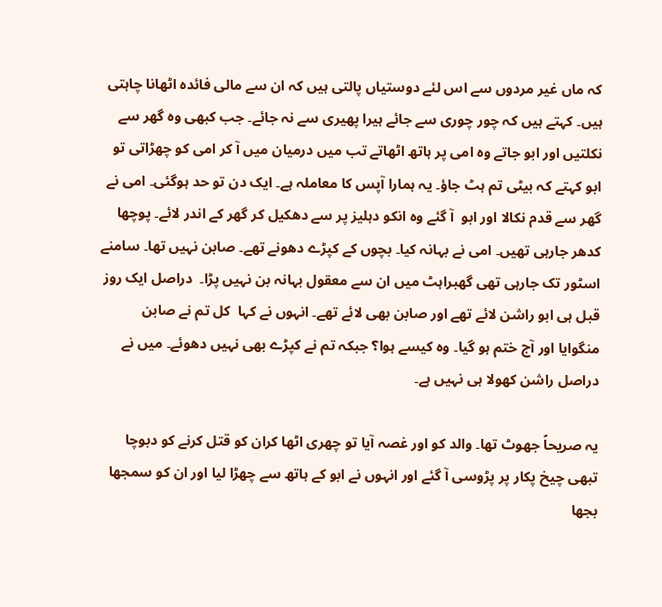کہ ماں غیر مردوں سے اس لئے دوستیاں پالتی ہیں کہ ان سے مالی فائدہ اٹھانا چاہتی ہیں۔ کہتے ہیں کہ چور چوری سے جائے ہیرا پھیری سے نہ جائے۔ جب کبھی وہ گھر سے نکلتیں اور ابو جاتے وہ امی پر ہاتھ اٹھاتے تب میں درمیان میں آ کر امی کو چھڑاتی تو ابو کہتے کہ بیٹی تم ہٹ جاؤ۔ یہ ہمارا آپس کا معاملہ ہے۔ ایک دن تو حد ہوگئی۔ امی نے گھر سے قدم نکالا اور ابو  آ گئے وہ انکو دہلیز پر سے دھکیل کر گھر کے اندر لائے۔ پوچھا کدھر جارہی تھیں۔ امی نے بہانہ کیا۔ بچوں کے کپڑے دھونے تھے۔ صابن نہیں تھا۔ سامنے اسٹور تک جارہی تھی گھبراہٹ میں ان سے معقول بہانہ بن نہیں پڑا۔  دراصل ایک روز قبل ہی ابو راشن لائے تھے اور صابن بھی لائے تھے۔ انہوں نے کہا  کل تم نے صابن منگوایا اور آج ختم ہو گیا۔ وہ کیسے ہوا؟ جبکہ تم نے کپڑے بھی نہیں دھوئے۔ میں نے دراصل راشن کھولا ہی نہیں ہے۔

یہ صریحاً جھوٹ تھا۔ والد کو اور غصہ آیا تو چھری اٹھا کران کو قتل کرنے کو دبوچا تبھی چیخ پکار پر پڑوسی آ گئے اور انہوں نے ابو کے ہاتھ سے چھڑا لیا اور ان کو سمجھا بجھا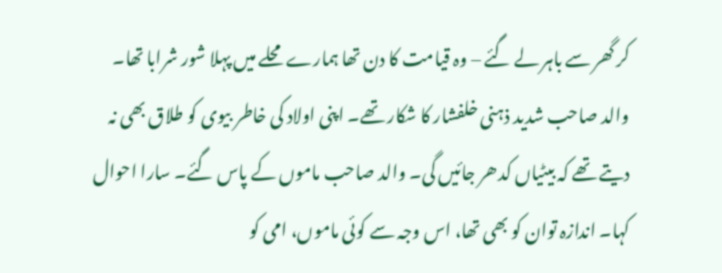کر گھر سے باہر لے گئے – وہ قیامت کا دن تھا ہمارے محلے میں پہلا شور شرابا تھا۔ والد صاحب شدید ذہنی خلفشار کا شکار تھے۔ اپنی اولاد کی خاطر بیوی کو طلاق بھی نہ دیتے تھے کہ بیٹیاں کدھر جائیں گی۔ والد صاحب ماموں کے پاس گئے۔ سارا احوال کہا۔ اندازہ توان کو بھی تھا، اس وجہ سے کوئی ماموں، امی کو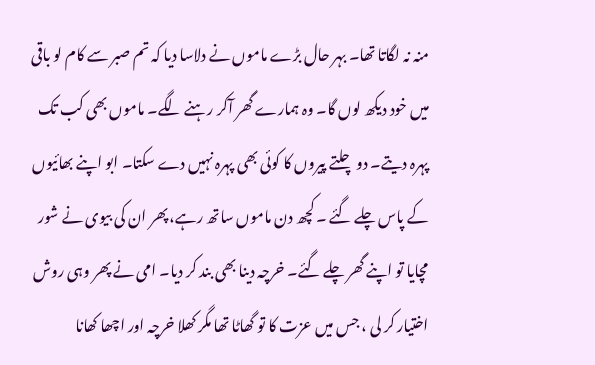منہ نہ لگاتا تھا۔ بہر حال بڑے ماموں نے دلاسا دیا کہ تم صبر سے کام لو باقی میں خود دیکھ لوں گا۔ وہ ہمارے گھر آکر رہنے لگے۔ ماموں بھی کب تک پہرہ دیتے۔ دو چلتے پیروں کا کوئی بھی پہرہ نہیں دے سکتا۔ ابو اپنے بھائیوں کے پاس چلے گئے ۔ کچھ دن ماموں ساتھ رہے، پھر ان کی بیوی نے شور مچایا تو اپنے گھر چلے گئے۔ خرچہ دینا بھی بند کر دیا۔ امی نے پھر وہی روش اختیار کر لی ، جس میں عزت کا تو گھاٹا تھا مگر کھلا خرچہ اور اچھا کھانا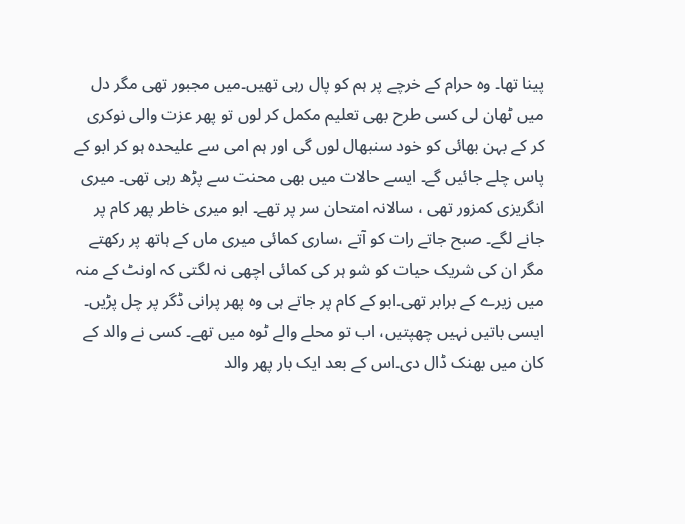پینا تھا۔ وہ حرام کے خرچے پر ہم کو پال رہی تھیں۔میں مجبور تھی مگر دل میں ٹھان لی کسی طرح بھی تعلیم مکمل کر لوں تو پھر عزت والی نوکری کر کے بہن بھائی کو خود سنبھال لوں گی اور ہم امی سے علیحدہ ہو کر ابو کے پاس چلے جائیں گے۔ ایسے حالات میں بھی محنت سے پڑھ رہی تھی۔ میری انگریزی کمزور تھی ، سالانہ امتحان سر پر تھے۔ ابو میری خاطر پھر کام پر جانے لگے۔ صبح جاتے رات کو آتے ،ساری کمائی میری ماں کے ہاتھ پر رکھتے مگر ان کی شریک حیات کو شو ہر کی کمائی اچھی نہ لگتی کہ اونٹ کے منہ میں زیرے کے برابر تھی۔ابو کے کام پر جاتے ہی وہ پھر پرانی ڈگر پر چل پڑیں۔ ایسی باتیں نہیں چھپتیں، اب تو محلے والے ٹوہ میں تھے۔ کسی نے والد کے کان میں بھنک ڈال دی۔اس کے بعد ایک بار پھر والد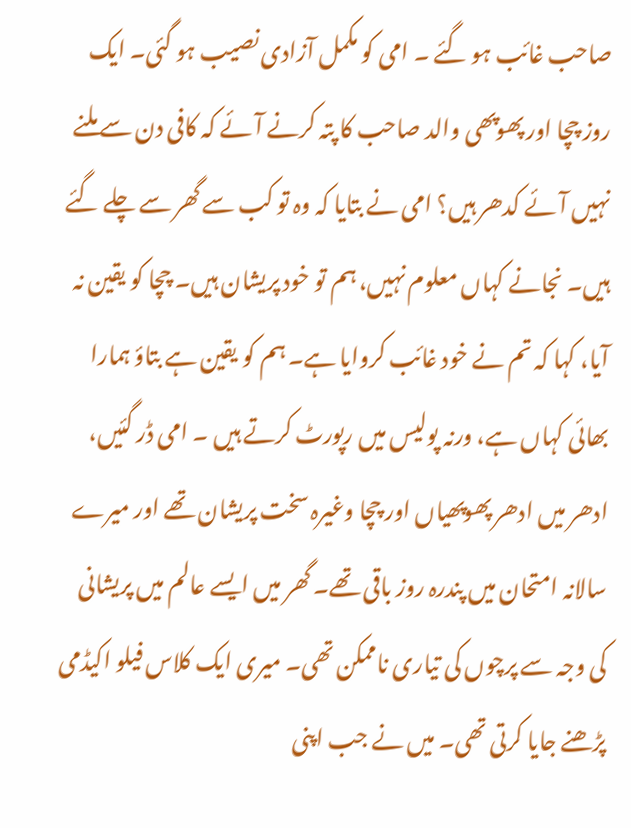صاحب غائب ہو گئے ۔ امی کو مکمل آزادی نصیب ہو گئی۔ ایک روز چچا اور پھوپھی والد صاحب کا پتہ کرنے آئے کہ کافی دن سے ملنے نہیں آئے کدھر ہیں؟ امی نے بتایا کہ وہ تو کب سے گھر سے چلے گئے ہیں۔ نجانے کہاں معلوم نہیں، ہم تو خود پریشان ہیں۔ چچا کو یقین نہ آیا، کہا کہ تم نے خود غائب کروایا ہے۔ ہم کو یقین ہے بتاؤ ہمارا بھائی کہاں ہے، ورنہ پولیس میں رپورٹ کرتے ہیں ۔ امی ڈر گئیں، ادھر میں ادھر پھوپھیاں اور چچا وغیرہ سخت پریشان تھے اور میرے سالانہ امتحان میں پندرہ روز باقی تھے۔ گھر میں ایسے عالم میں پریشانی کی وجہ سے پرچوں کی تیاری ناممکن تھی۔ میری ایک کلاس فیلو اکیڈمی پڑھنے جایا کرتی تھی۔ میں نے جب اپنی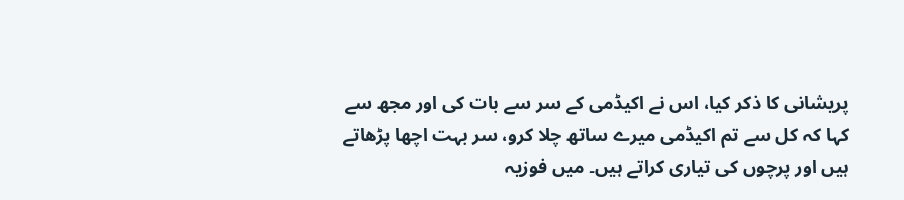پریشانی کا ذکر کیا، اس نے اکیڈمی کے سر سے بات کی اور مجھ سے کہا کہ کل سے تم اکیڈمی میرے ساتھ چلا کرو، سر بہت اچھا پڑھاتے ہیں اور پرچوں کی تیاری کراتے ہیں۔ میں فوزیہ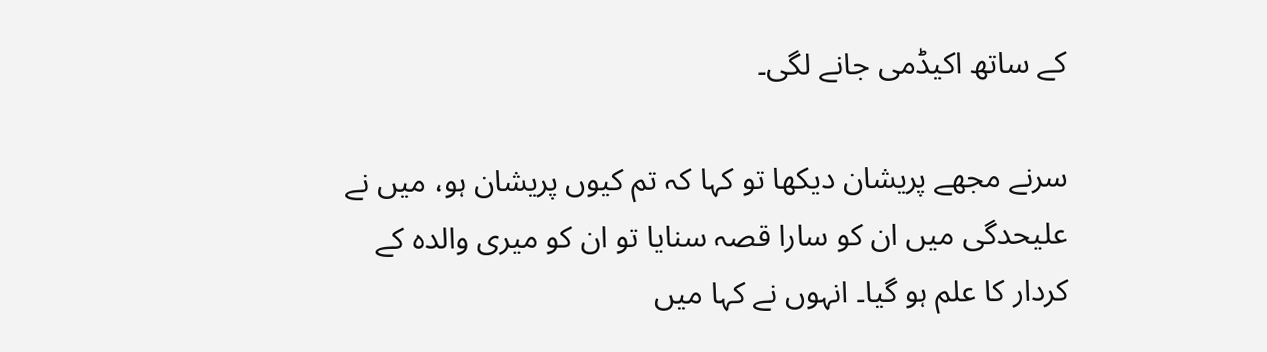کے ساتھ اکیڈمی جانے لگی۔

سرنے مجھے پریشان دیکھا تو کہا کہ تم کیوں پریشان ہو، میں نے علیحدگی میں ان کو سارا قصہ سنایا تو ان کو میری والدہ کے کردار کا علم ہو گیا۔ انہوں نے کہا میں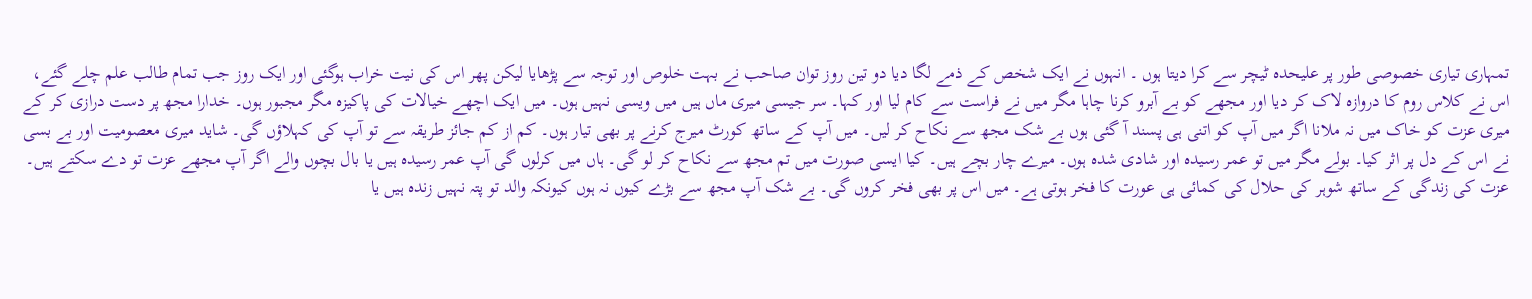تمہاری تیاری خصوصی طور پر علیحدہ ٹیچر سے کرا دیتا ہوں ۔ انہوں نے ایک شخص کے ذمے لگا دیا دو تین روز توان صاحب نے بہت خلوص اور توجہ سے پڑھایا لیکن پھر اس کی نیت خراب ہوگئی اور ایک روز جب تمام طالب علم چلے گئے، اس نے کلاس روم کا دروازہ لاک کر دیا اور مجھے کو بے آبرو کرنا چاہا مگر میں نے فراست سے کام لیا اور کہا۔ سر جیسی میری ماں ہیں میں ویسی نہیں ہوں۔ میں ایک اچھے خیالات کی پاکیزہ مگر مجبور ہوں۔ خدارا مجھ پر دست درازی کر کے میری عزت کو خاک میں نہ ملانا اگر میں آپ کو اتنی ہی پسند آ گئی ہوں بے شک مجھ سے نکاح کر لیں۔ میں آپ کے ساتھ کورٹ میرج کرنے پر بھی تیار ہوں۔ کم از کم جائز طریقہ سے تو آپ کی کہلاؤں گی۔ شاید میری معصومیت اور بے بسی نے اس کے دل پر اثر کیا۔ بولے مگر میں تو عمر رسیدہ اور شادی شدہ ہوں۔ میرے چار بچے ہیں۔ کیا ایسی صورت میں تم مجھ سے نکاح کر لو گی۔ ہاں میں کرلوں گی آپ عمر رسیدہ ہیں یا بال بچوں والے اگر آپ مجھے عزت تو دے سکتے ہیں۔ عزت کی زندگی کے ساتھ شوہر کی حلال کی کمائی ہی عورت کا فخر ہوتی ہے۔ میں اس پر بھی فخر کروں گی۔ بے شک آپ مجھ سے بڑے کیوں نہ ہوں کیونکہ والد تو پتہ نہیں زندہ ہیں یا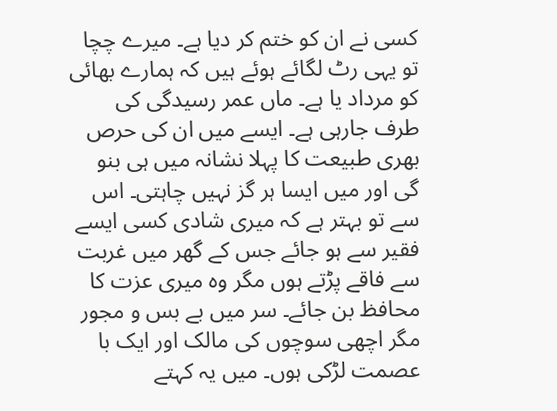کسی نے ان کو ختم کر دیا ہے۔ میرے چچا تو یہی رٹ لگائے ہوئے ہیں کہ ہمارے بھائی کو مرداد یا ہے۔ ماں عمر رسیدگی کی طرف جارہی ہے۔ ایسے میں ان کی حرص بھری طبیعت کا پہلا نشانہ میں ہی بنو گی اور میں ایسا ہر گز نہیں چاہتی۔ اس سے تو بہتر ہے کہ میری شادی کسی ایسے فقیر سے ہو جائے جس کے گھر میں غربت سے فاقے پڑتے ہوں مگر وہ میری عزت کا محافظ بن جائے۔ سر میں بے بس و مجور مگر اچھی سوچوں کی مالک اور ایک با عصمت لڑکی ہوں۔ میں یہ کہتے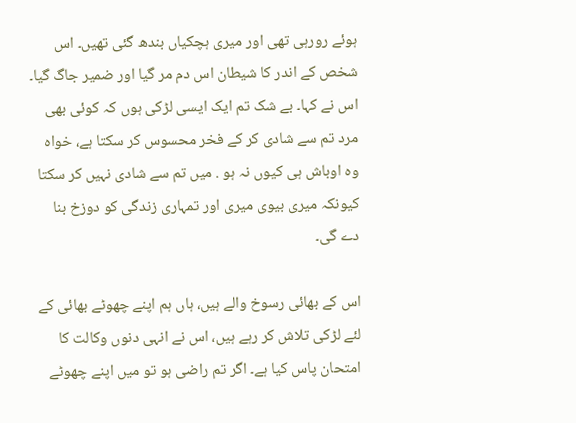ہوئے رورہی تھی اور میری ہچکیاں بندھ گئی تھیں۔ اس شخص کے اندر کا شیطان اس دم مر گیا اور ضمیر جاگ گیا۔ اس نے کہا۔ بے شک تم ایک ایسی لڑکی ہوں کہ کوئی بھی مرد تم سے شادی کر کے فخر محسوس کر سکتا ہے، خواہ وہ اوباش ہی کیوں نہ ہو . میں تم سے شادی نہیں کر سکتا کیونکہ میری بیوی میری اور تمہاری زندگی کو دوزخ بنا دے گی۔

اس کے بھائی رسوخ والے ہیں، ہاں ہم اپنے چھوٹے بھائی کے لئے لڑکی تلاش کر رہے ہیں، اس نے انہی دنوں وکالت کا امتحان پاس کیا ہے۔ اگر تم راضی ہو تو میں اپنے چھوٹے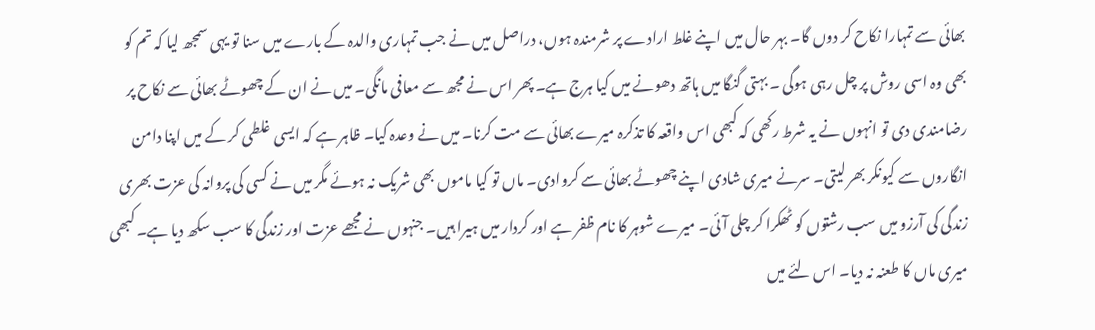بھائی سے تمہارا نکاح کر دوں گا۔ بہر حال میں اپنے غلط ارادے پر شرمندہ ہوں، دراصل میں نے جب تمہاری والدہ کے بارے میں سنا تو یہی سمجھ لیا کہ تم کو بھی وہ اسی روش پر چل رہی ہوگی ۔ بہتی گنگا میں ہاتھ دھونے میں کیا ہرج ہے۔ پھر اس نے مجھ سے معافی مانگی۔ میں نے ان کے چھوٹے بھائی سے نکاح پر رضامندی دی تو انہوں نے یہ شرط رکھی کہ کبھی اس واقعہ کا تذکرہ میرے بھائی سے مت کرنا۔ میں نے وعدہ کیا۔ ظاہر ہے کہ ایسی غلطی کر کے میں اپنا دامن انگاروں سے کیونکر بھر لیتی۔ سرنے میری شادی اپنے چھوٹے بھائی سے کروادی۔ ماں تو کیا ماموں بھی شریک نہ ہوئے مگر میں نے کسی کی پروانہ کی عزت بھری زندگی کی آرزو میں سب رشتوں کو ٹھکرا کر چلی آئی۔ میرے شوہر کا نام ظفر ہے اور کردار میں ہیرا ہیں۔ جنہوں نے مجھے عزت اور زندگی کا سب سکھ دیا ہے۔ کبھی میری ماں کا طعنہ نہ دیا۔ اس لئے میں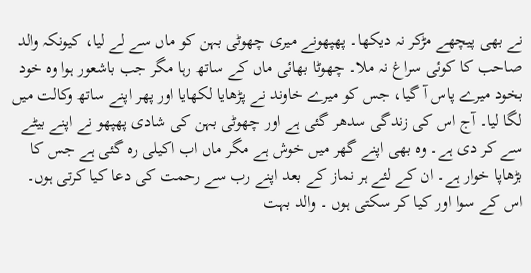نے بھی پیچھے مڑکر نہ دیکھا۔ پھپھونے میری چھوٹی بہن کو ماں سے لے لیا، کیونکہ والد صاحب کا کوئی سراغ نہ ملا۔ چھوٹا بھائی ماں کے ساتھ رہا مگر جب باشعور ہوا وہ خود بخود میرے پاس آ گیا، جس کو میرے خاوند نے پڑھایا لکھایا اور پھر اپنے ساتھ وکالت میں لگا لیا۔ آج اس کی زندگی سدھر گئی ہے اور چھوٹی بہن کی شادی پھپھو نے اپنے بیٹے سے کر دی ہے۔ وہ بھی اپنے گھر میں خوش ہے مگر ماں اب اکیلی رہ گئی ہے جس کا بڑھاپا خوار ہے۔ ان کے لئے ہر نماز کے بعد اپنے رب سے رحمت کی دعا کیا کرتی ہوں۔ اس کے سوا اور کیا کر سکتی ہوں ۔ والد بہت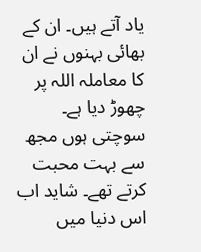یاد آتے ہیں۔ ان کے بھائی بہنوں نے ان کا معاملہ اللہ پر چھوڑ دیا ہے۔ سوچتی ہوں مجھ سے بہت محبت کرتے تھے۔ شاید اب اس دنیا میں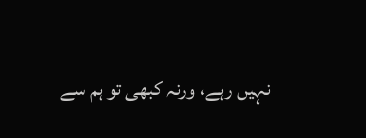نہیں رہے، ورنہ کبھی تو ہم سے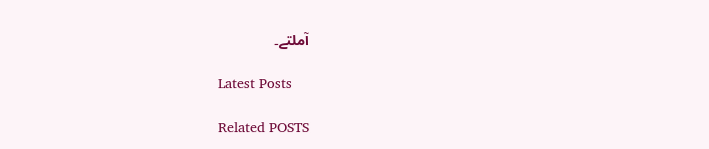آملتے۔

Latest Posts

Related POSTS